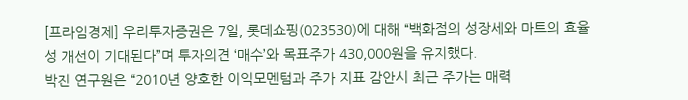[프라임경제] 우리투자증권은 7일, 롯데쇼핑(023530)에 대해 “백화점의 성장세와 마트의 효율성 개선이 기대된다”며 투자의견 ‘매수’와 목표주가 430,000원을 유지했다.
박진 연구원은 “2010년 양호한 이익모멘텀과 주가 지표 감안시 최근 주가는 매력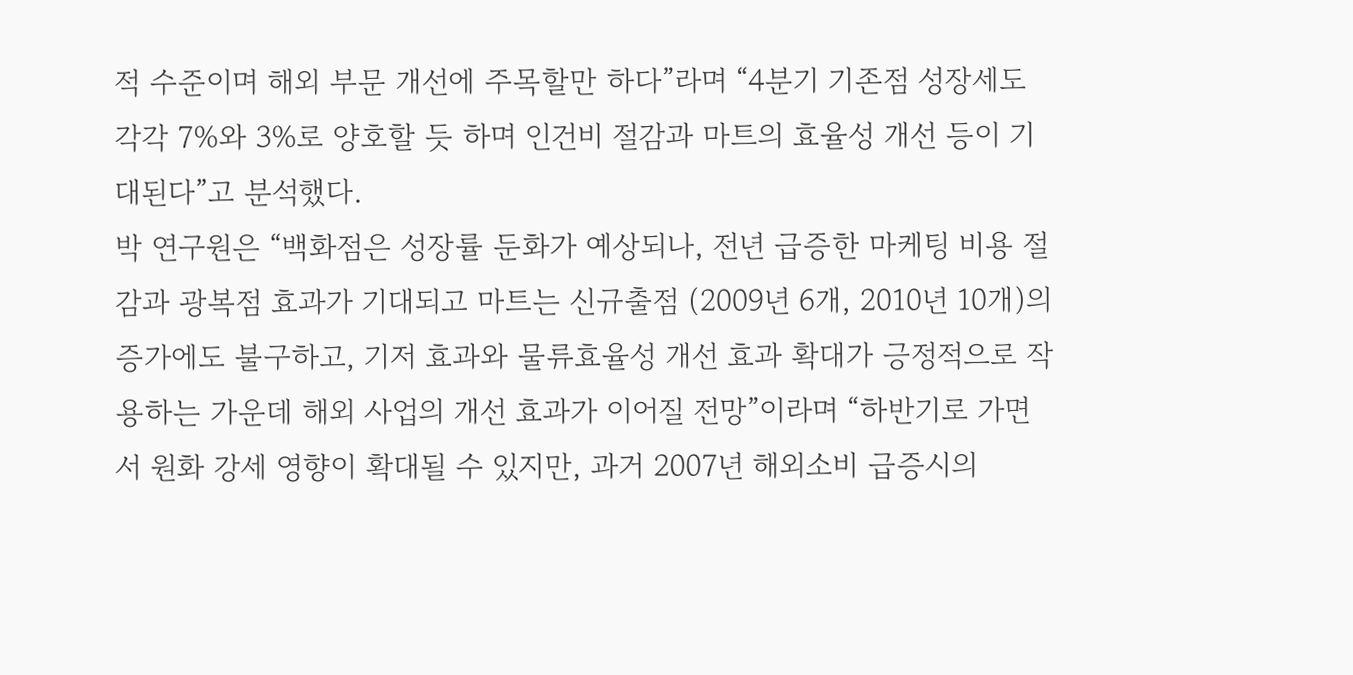적 수준이며 해외 부문 개선에 주목할만 하다”라며 “4분기 기존점 성장세도 각각 7%와 3%로 양호할 듯 하며 인건비 절감과 마트의 효율성 개선 등이 기대된다”고 분석했다.
박 연구원은 “백화점은 성장률 둔화가 예상되나, 전년 급증한 마케팅 비용 절감과 광복점 효과가 기대되고 마트는 신규출점 (2009년 6개, 2010년 10개)의 증가에도 불구하고, 기저 효과와 물류효율성 개선 효과 확대가 긍정적으로 작용하는 가운데 해외 사업의 개선 효과가 이어질 전망”이라며 “하반기로 가면서 원화 강세 영향이 확대될 수 있지만, 과거 2007년 해외소비 급증시의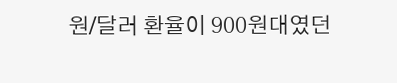원/달러 환율이 900원대였던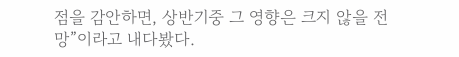점을 감안하면, 상반기중 그 영향은 크지 않을 전망”이라고 내다봤다.